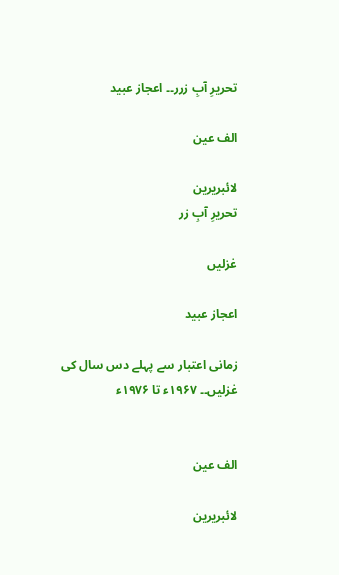تحریرِ آبِ زرر۔۔ اعجاز عبید

الف عین

لائبریرین
تحریرِ آبِ زر

غزلیں

اعجاز عبید

زمانی اعتبار سے پہلے دس سال کی غزلیں۔۔ ۱۹۶۷ء تا ۱۹۷۶ء


الف عین

لائبریرین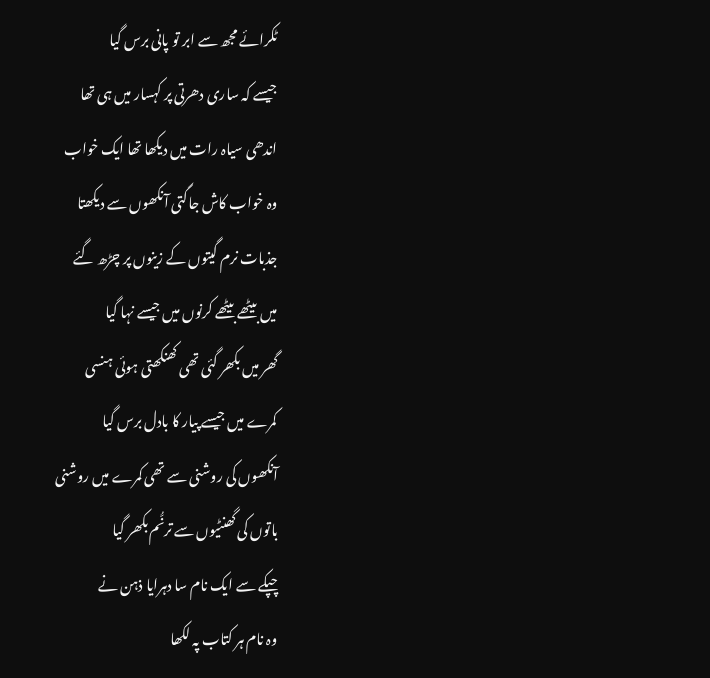ٹکرائے مجھ سے ابر تو پانی برس گیا
جیسے کہ ساری دھرتی پر کہسار میں ہی تھا
اندھی سیاہ رات میں دیکھا تھا ایک خواب
وہ خواب کاش جاگتی آنکھوں سے دیکھتا
جذبات نرم گیتوں کے زینوں پر چڑھ گئے
میں بیٹھے بیٹھے کرنوں میں جیسے نہا گیا
گھر میں بکھر گئی تھی کھنکھتی ہوئی ہنسی
کمرے میں جیسے پیار کا بادل برس گیا
آنکھوں کی روشنی سے تھی کمرے میں روشنی
باتوں کی گھنٹیوں سے ترنُّم بکھر گیا
چپکے سے ایک نام سا دہرایا ذہن نے
وہ نام ہر کتاب پہ لکھا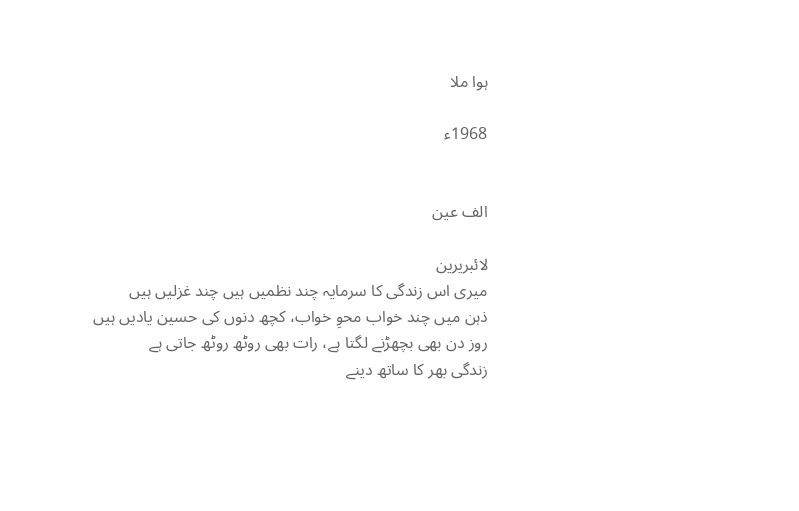ہوا ملا

1968ء


الف عین

لائبریرین
میری اس زندگی کا سرمایہ چند نظمیں ہیں چند غزلیں ہیں
ذہن میں چند خواب محوِ خواب، کچھ دنوں کی حسین یادیں ہیں
روز دن بھی بچھڑنے لگتا ہے، رات بھی روٹھ روٹھ جاتی ہے
زندگی بھر کا ساتھ دینے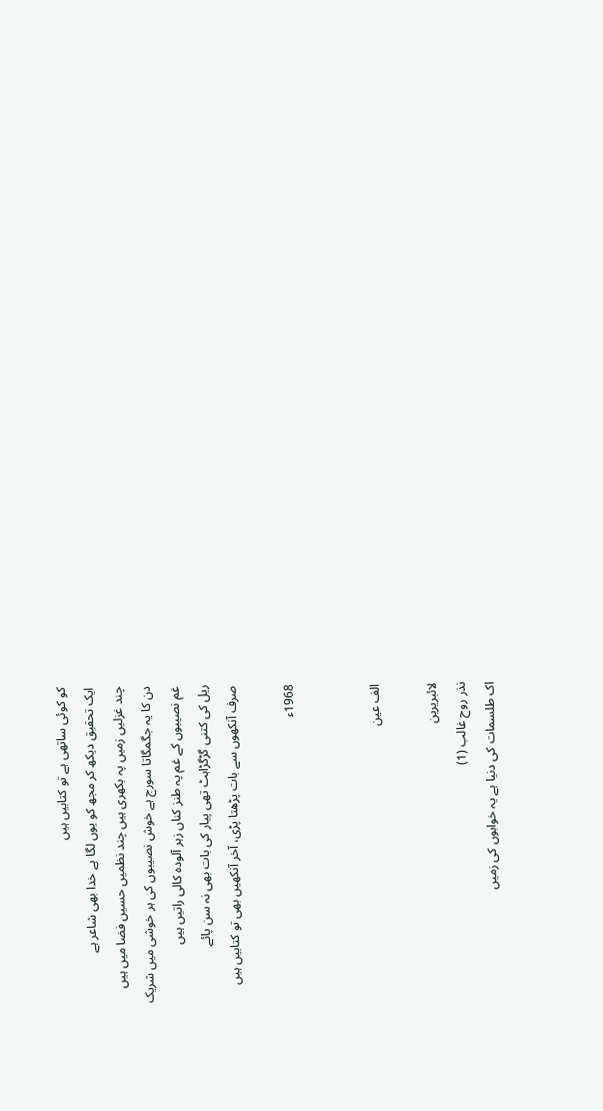کو کوئی ساتھی ہے تو کتابیں ہیں
ایک تحقیق دیکھ کر مجھ کو یوں لگا ہے خدا بھی شاعر ہے
چند غزلیں زمیں پہ بکھری ہیں چند نظمیں حسیں فضا میں ہیں
دن کا یہ جگمگاتا سورج ہے خوش نصیبوں کی ہر خوشی میں شریک
غم نصیبوں کے غم پہ طنز کناں زہر آلودہ کالی راتیں ہیں
ریل کی کتنی گڑگڑاہٹ تھی پیار کی بات بھی نہ سن پائے
صرف آنکھوں سے بات پڑھتا پڑی، آخر آنکھیں بھی تو کتابیں ہیں

1968ء


الف عین

لائبریرین
نذر روح غالب (1)
اک طلسمات کی دنیا ہے یہ خوابوں کی زمیں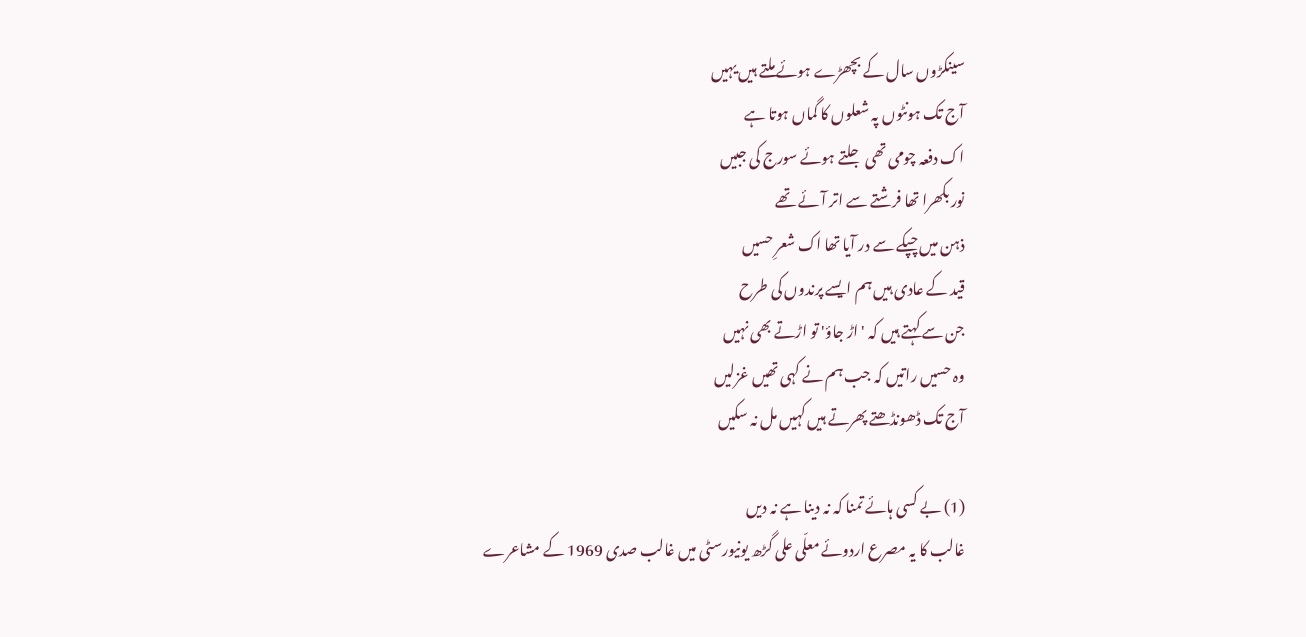سینکڑوں سال کے بچھڑے ہوئے ملتے ہیں یہیں
آج تک ہونٹوں پہ شعلوں کا گماں ہوتا ہے
اک دفعہ چومی تھی جلتے ہوئے سورج کی جبیں
نور بکھرا تھا فرشتے سے اتر آئے تھے
ذہن میں چپکے سے در آیا تھا اک شعرِ حسیں
قید کے عادی ہیں ہم ایسے پرندوں کی طرح
جن سے کہتے ہیں کہ 'اڑ جاؤ' تو اڑتے بھی نہیں
وہ حسیں راتیں کہ جب ہم نے کہی تھیں غزلیں
آج تک ڈھونڈھتے پھرتے ہیں کہیں مل نہ سکیں

(1) بے کسی ہائے تمنا کہ نہ دینا ہے نہ دیں
غالب کا یہ مصرع اردوئے معلّی علی گڑھ یونیورسٹی میں غالب صدی 1969 کے مشاعرے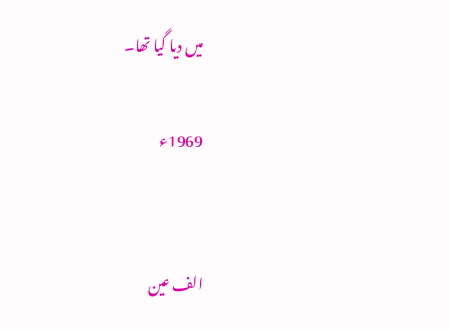میں دیا گیا تھا۔

1969ء


الف عین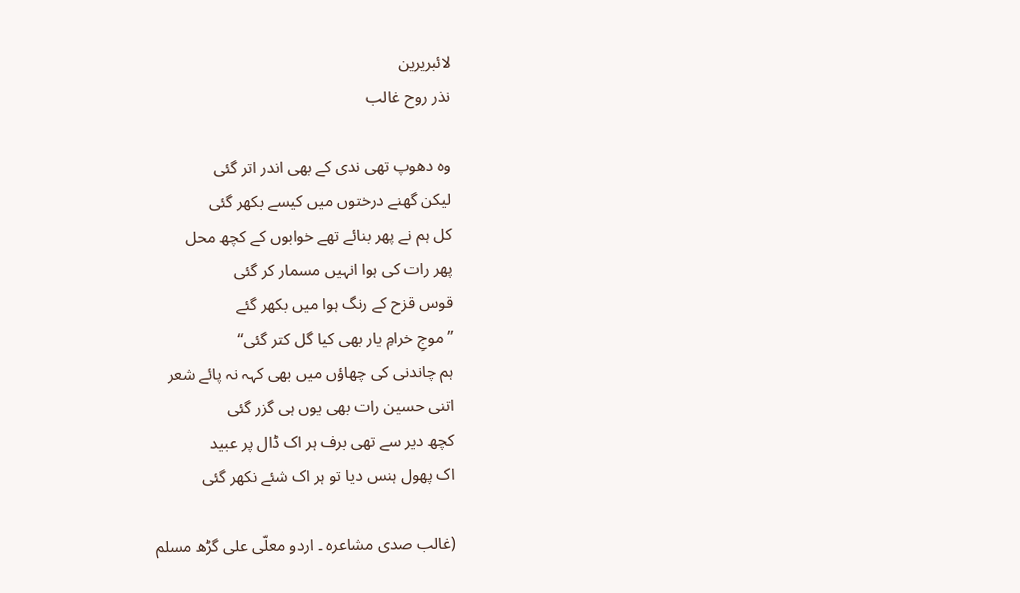لائبریرین
نذر روح غالب

وہ دھوپ تھی ندی کے بھی اندر اتر گئی
لیکن گھنے درختوں میں کیسے بکھر گئی
کل ہم نے پھر بنائے تھے خوابوں کے کچھ محل
پھر رات کی ہوا انہیں مسمار کر گئی
قوس قزح کے رنگ ہوا میں بکھر گئے
’’موجِ خرامِ یار بھی کیا گل کتر گئی‘‘
ہم چاندنی کی چھاؤں میں بھی کہہ نہ پائے شعر
اتنی حسین رات بھی یوں ہی گزر گئی
کچھ دیر سے تھی برف ہر اک ڈال پر عبید
اک پھول ہنس دیا تو ہر اک شئے نکھر گئی

(غالب صدی مشاعرہ ۔ اردو معلّی علی گڑھ مسلم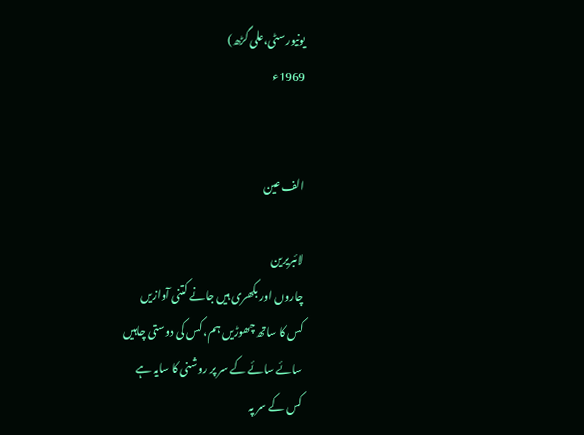یونیورسٹی،علی گڑھ)
1969ء


الف عین

لائبریرین
چاروں اور بکھری ہیں جانے کتنی آوازیں
کس کا ساتھ چھوڑیں ہم، کس کی دوستی چاہیں
سائے سائے کے سر پر روشنی کا سایہ ہے
کس کے سر پہ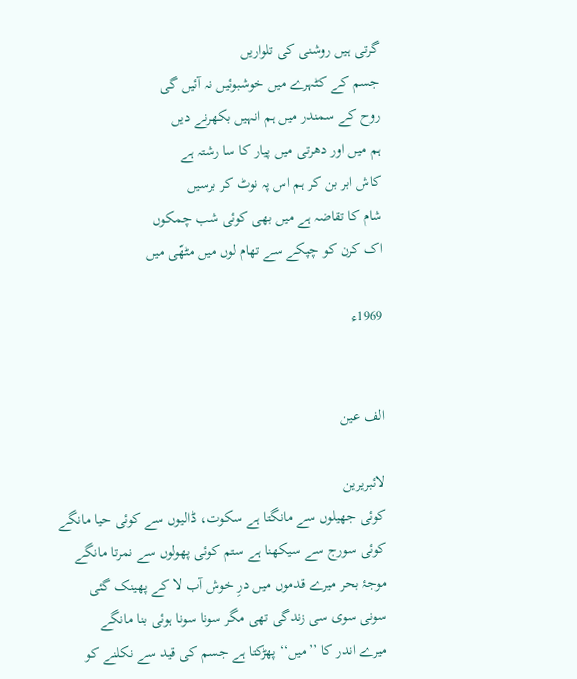گرتی ہیں روشنی کی تلواریں
جسم کے کٹہرے میں خوشبوئیں نہ آئیں گی
روح کے سمندر میں ہم انہیں بکھرنے دیں
ہم میں اور دھرتی میں پیار کا سا رشتہ ہے
کاش ابر بن کر ہم اس پہ نوٹ کر برسیں
شام کا تقاضہ ہے میں بھی کوئی شب چمکوں
اک کرن کو چپکے سے تھام لوں میں مٹھّی میں

1969ء


الف عین

لائبریرین
کوئی جھیلوں سے مانگتا ہے سکوت، ڈالیوں سے کوئی حیا مانگے
کوئی سورج سے سیکھنا ہے ستم کوئی پھولوں سے نمرتا مانگے
موجۂ بحر میرے قدموں میں درِ خوش آب لا کے پھینک گئی
سونی سوی سی زندگی تھی مگر سونا سونا ہوئی بنا مانگے
میرے اندر کا ’’میں‘‘ پھڑکتا ہے جسم کی قید سے نکلنے کو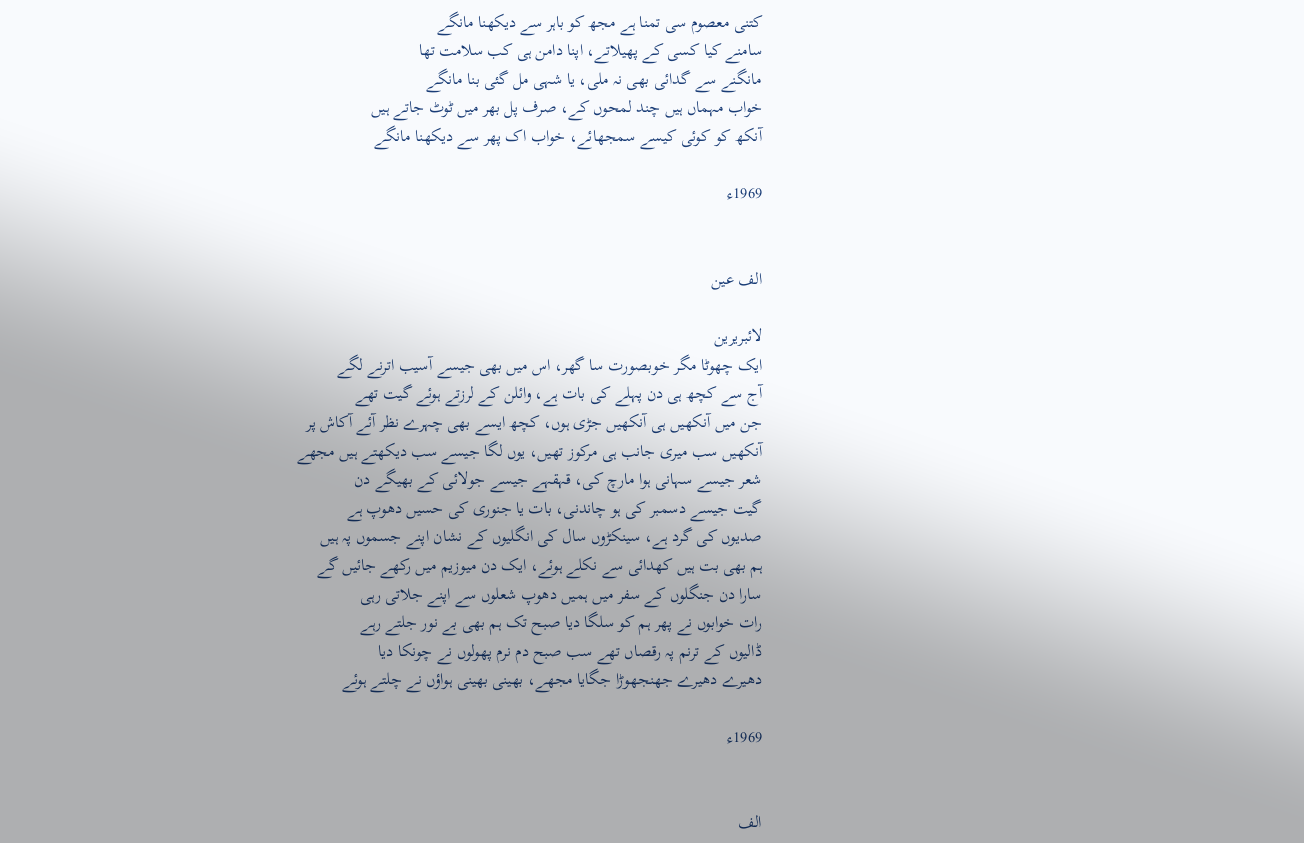کتنی معصوم سی تمنا ہے مجھ کو باہر سے دیکھنا مانگے
سامنے کیا کسی کے پھیلاتے، اپنا دامن ہی کب سلامت تھا
مانگنے سے گدائی بھی نہ ملی، یا شہی مل گئی بنا مانگے
خواب مہماں ہیں چند لمحوں کے، صرف پل بھر میں ٹوٹ جاتے ہیں
آنکھ کو کوئی کیسے سمجھائے، خواب اک پھر سے دیکھنا مانگے

1969ء


الف عین

لائبریرین
ایک چھوٹا مگر خوبصورت سا گھر، اس میں بھی جیسے آسیب اترنے لگے
آج سے کچھ ہی دن پہلے کی بات ہے، وائلن کے لرزتے ہوئے گیت تھے
جن میں آنکھیں ہی آنکھیں جڑی ہوں، کچھ ایسے بھی چہرے نظر آئے آکاش پر
آنکھیں سب میری جانب ہی مرکوز تھیں، یوں لگا جیسے سب دیکھتے ہیں مجھے
شعر جیسے سہانی ہوا مارچ کی، قہقہے جیسے جولائی کے بھیگے دن
گیت جیسے دسمبر کی ہو چاندنی، بات یا جنوری کی حسیں دھوپ ہے
صدیوں کی گرد ہے، سینکڑوں سال کی انگلیوں کے نشان اپنے جسموں پہ ہیں
ہم بھی بت ہیں کھدائی سے نکلے ہوئے، ایک دن میوزیم میں رکھے جائیں گے
سارا دن جنگلوں کے سفر میں ہمیں دھوپ شعلوں سے اپنے جلاتی رہی
رات خوابوں نے پھر ہم کو سلگا دیا صبح تک ہم بھی بے نور جلتے رہے
ڈالیوں کے ترنم پہ رقصاں تھے سب صبح دم نرم پھولوں نے چونکا دیا
دھیرے دھیرے جھنجھوڑا جگایا مجھے، بھینی بھینی ہواؤں نے چلتے ہوئے

1969ء


الف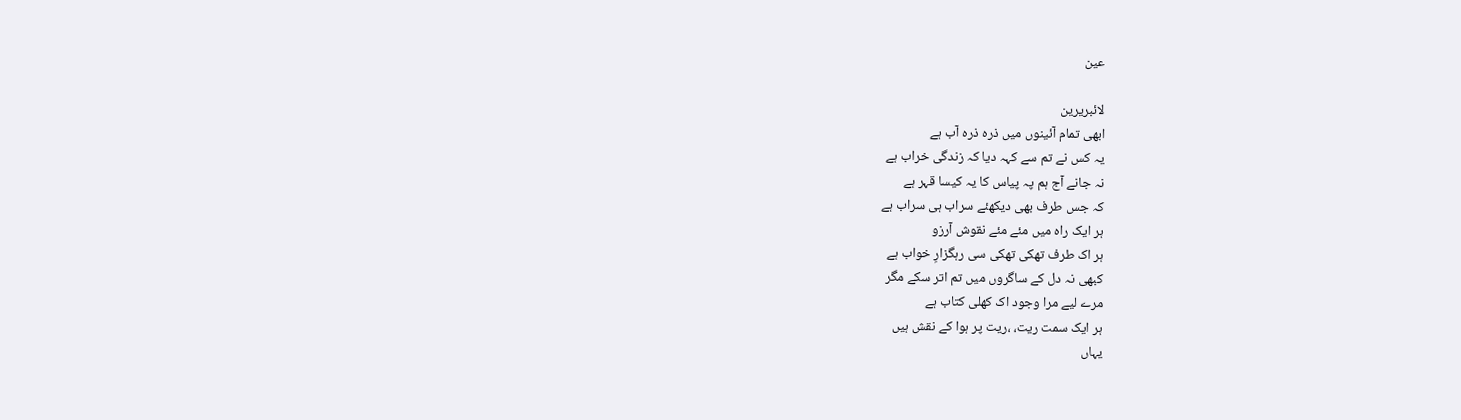عین

لائبریرین
ابھی تمام آئینوں میں ذرہ ذرہ آب ہے
یہ کس نے تم سے کہہ دیا کہ زندگی خراب ہے
نہ جانے آج ہم پہ پیاس کا یہ کیسا قہر ہے
کہ جس طرف بھی دیکھئے سراب ہی سراب ہے
ہر ایک راہ میں مئے مئے نقوش آرزو
ہر اک طرف تھکی تھکی سی رہگزارِ خواب ہے
کبھی نہ دل کے ساگروں میں تم اتر سکے مگر
مرے لیے مرا وجود اک کھلی کتاب ہے
ہر ایک سمت ریت، ،ریت پر ہوا کے نقش ہیں
یہاں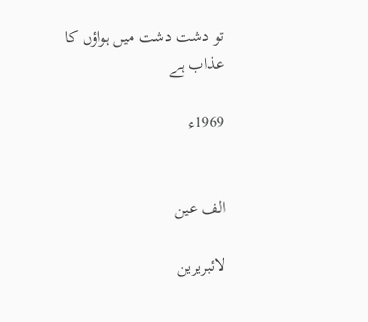تو دشت دشت میں ہواؤں کا عذاب ہے

1969ء


الف عین

لائبریرین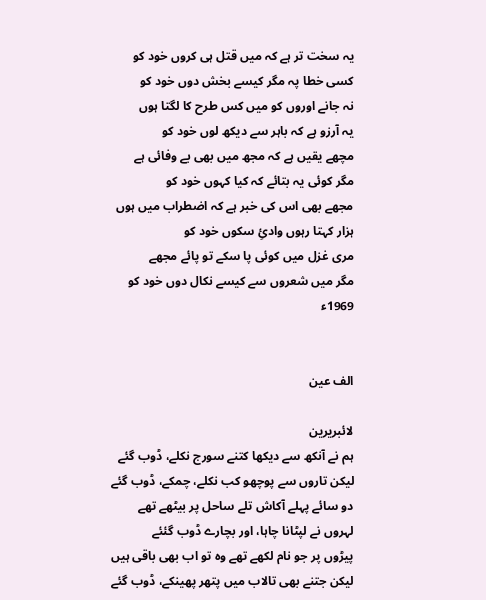یہ سخت تر ہے کہ میں قتل ہی کروں خود کو
کسی خطا پہ مگر کیسے بخش دوں خود کو
نہ جانے اوروں کو میں کس طرح کا لگتا ہوں
یہ آرزو ہے کہ باہر سے دیکھ لوں خود کو
مچھے یقیں ہے کہ مجھ میں بھی بے وفائی ہے
مگر کوئی یہ بتائے کہ کیا کہوں خود کو
مجھے بھی اس کی خبر ہے کہ اضطراب میں ہوں
ہزار کہتا رہوں وادئِ سکوں خود کو
مری غزل میں کوئی پا سکے تو پائے مجھے
مگر میں شعروں سے کیسے نکال دوں خود کو
1969ء


الف عین

لائبریرین
ہم نے آنکھ سے دیکھا کتنے سورج نکلے، ڈوب گئے
لیکن تاروں سے پوچھو کب نکلے، چمکے، ڈوب گئے
دو سائے پہلے آکاش تلے ساحل پر بیٹھے تھے
لہروں نے لپٹانا چاہا، اور بچارے ڈوب گئئے
پیڑوں پر جو نام لکھے تھے وہ تو اب بھی باقی ہیں
لیکن جتنے بھی تالاب میں پتھر پھینکے، ڈوب گئے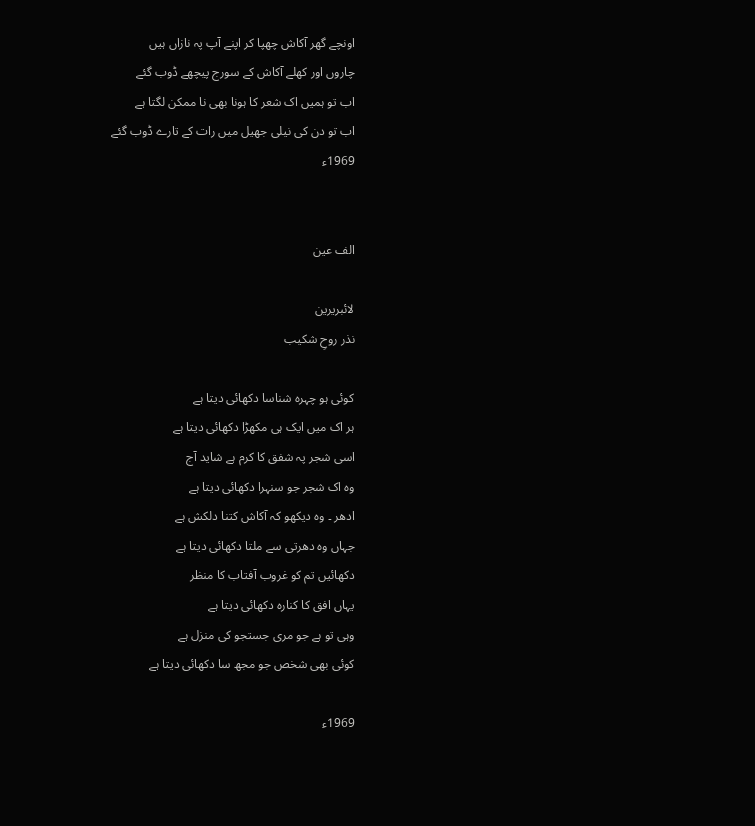اونچے گھر آکاش چھپا کر اپنے آپ پہ نازاں ہیں
چاروں اور کھلے آکاش کے سورج پیچھے ڈوب گئے
اب تو ہمیں اک شعر کا ہونا بھی نا ممکن لگتا ہے
اب تو دن کی نیلی جھیل میں رات کے تارے ڈوب گئے
1969ء


الف عین

لائبریرین
نذر روحِ شکیب

کوئی ہو چہرہ شناسا دکھائی دیتا ہے
ہر اک میں ایک ہی مکھڑا دکھائی دیتا ہے
اسی شجر پہ شفق کا کرم ہے شاید آج
وہ اک شجر جو سنہرا دکھائی دیتا ہے
ادھر ۔ وہ دیکھو کہ آکاش کتنا دلکش ہے
جہاں وہ دھرتی سے ملتا دکھائی دیتا ہے
دکھائیں تم کو غروب آفتاب کا منظر
یہاں افق کا کنارہ دکھائی دیتا ہے
وہی تو ہے جو مری جستجو کی منزل ہے
کوئی بھی شخص جو مجھ سا دکھائی دیتا ہے

1969ء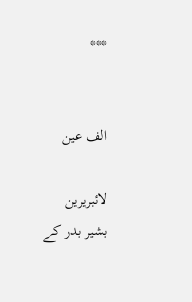***


الف عین

لائبریرین
بشیر بدر کے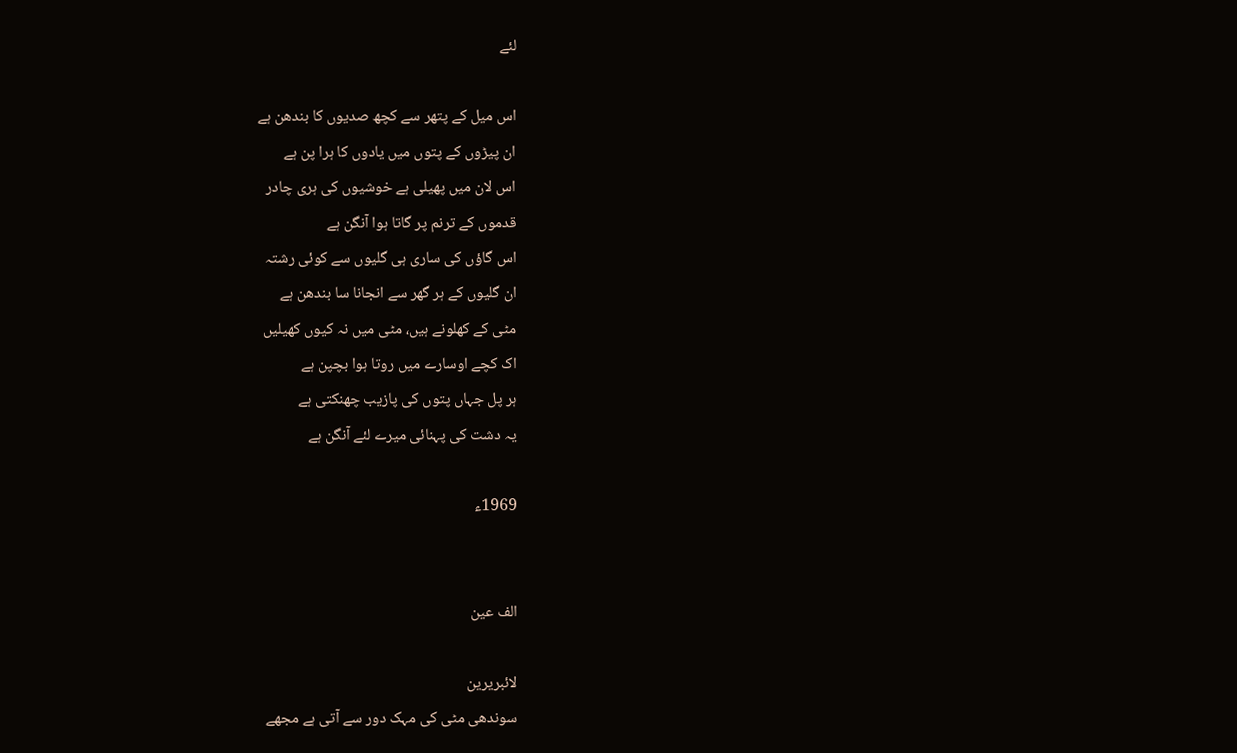لئے

اس میل کے پتھر سے کچھ صدیوں کا بندھن ہے
ان پیڑوں کے پتوں میں یادوں کا ہرا پن ہے
اس لان میں پھیلی ہے خوشیوں کی ہری چادر
قدموں کے ترنم پر گاتا ہوا آنگن ہے
اس گاؤں کی ساری ہی گلیوں سے کوئی رشتہ
ان گلیوں کے ہر گھر سے انجانا سا بندھن ہے
مٹی کے کھلونے ہیں، مٹی میں نہ کیوں کھیلیں
اک کچے اوسارے میں روتا ہوا بچپن ہے
ہر پل جہاں پتوں کی پازیب چھنکتی ہے
یہ دشت کی پہنائی میرے لئے آنگن ہے

1969ء


الف عین

لائبریرین
سوندھی مٹی کی مہک دور سے آتی ہے مجھے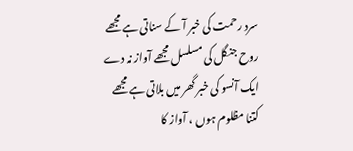سرد رحمت کی خبر آ کے سناتی ہے مجھے
روح جنگل کی مسلسل مجھے آواز نہ دے
ایک آنسو کی خبر گھر میں بلاتی ہے مجھے
کتنا مظلوم ہوں ، آواز کا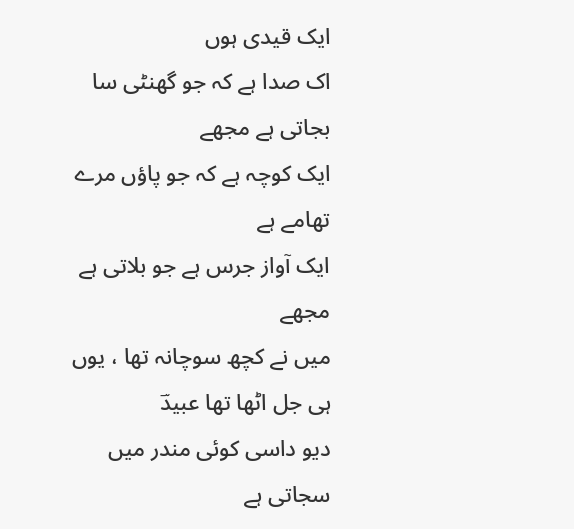ایک قیدی ہوں
اک صدا ہے کہ جو گھنٹی سا بجاتی ہے مجھے
ایک کوچہ ہے کہ جو پاؤں مرے تھامے ہے
ایک آواز جرس ہے جو بلاتی ہے مجھے
میں نے کچھ سوچانہ تھا ، یوں ہی جل اٹھا تھا عبیدؔ
دیو داسی کوئی مندر میں سجاتی ہے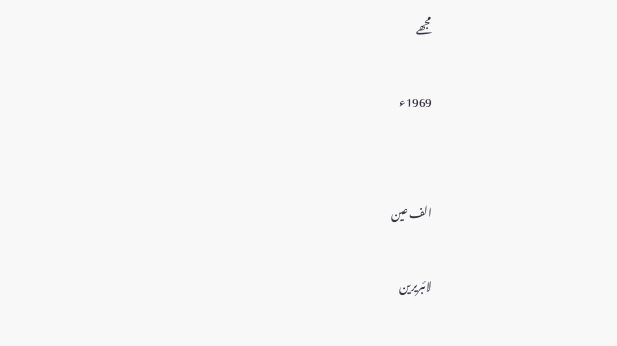مجھے

1969ء


الف عین

لائبریرین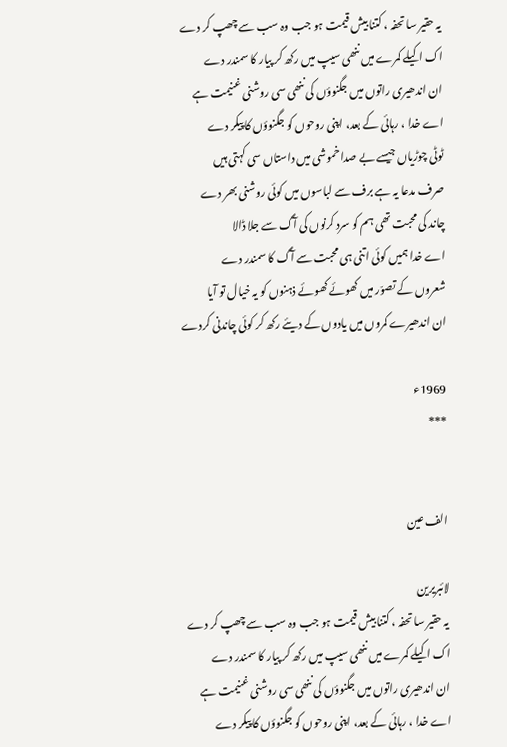یہ حقیر سا تحفہ ، کتنا بیش قیمت ہو جب وہ سب سے چھپ کر دے
اک اکیلے کمرے میں ننھی سیپ میں رکھ کر پیار کا سمندر دے
ان اندھیری راتوں میں جگنوؤں کی ننھی سی روشنی غنیمت ہے
اے خدا ، رہائی کے بعد، اپنی روحوں کو جگنوؤں کا پیکر دے
ٹوٹی چوڑیاں جیسے بے صدا خموشی میں داستاں سی کہتی ہیں
صرف مدعا یہ ہے برف سے لباسوں میں کوئی روشنی بھر دے
چاند کی محبت تھی ہم کو سرد کرنوں کی آگ سے جلا ڈالا
اے خدا ہمیں کوئی اتنی ہی محبت سے آگ کا سمندر دے
شعروں کے تصوّر میں کھوئے کھوئے ذہنوں کو یہ خیال تو آیا
ان اندھیرے کمروں میں یادوں کے دیئے رکھ کر کوئی چاندنی کردے

1969ء
***


الف عین

لائبریرین
یہ حقیر سا تحفہ ، کتنا بیش قیمت ہو جب وہ سب سے چھپ کر دے
اک اکیلے کمرے میں ننھی سیپ میں رکھ کر پیار کا سمندر دے
ان اندھیری راتوں میں جگنوؤں کی ننھی سی روشنی غنیمت ہے
اے خدا ، رہائی کے بعد، اپنی روحوں کو جگنوؤں کا پیکر دے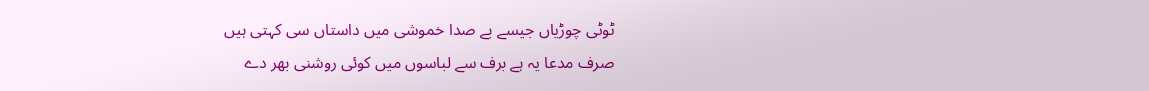ٹوٹی چوڑیاں جیسے بے صدا خموشی میں داستاں سی کہتی ہیں
صرف مدعا یہ ہے برف سے لباسوں میں کوئی روشنی بھر دے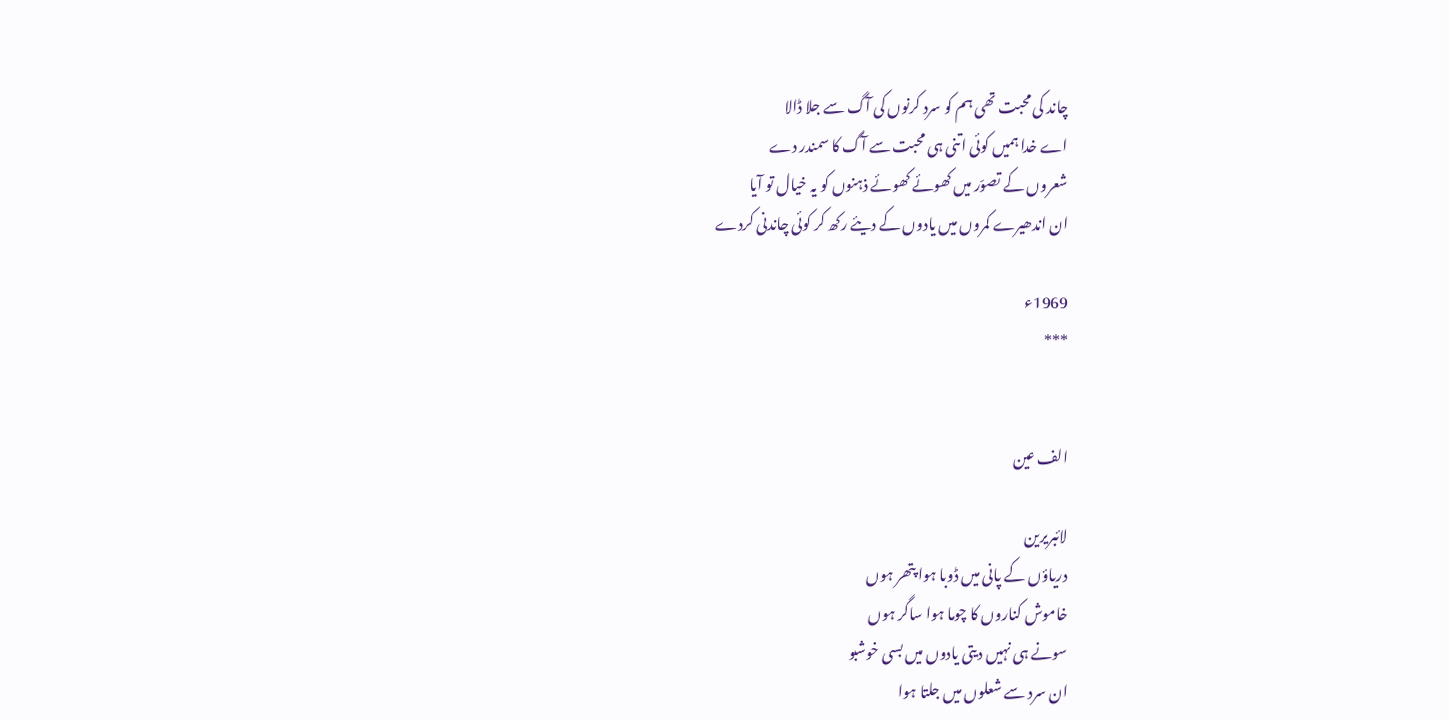چاند کی محبت تھی ہم کو سرد کرنوں کی آگ سے جلا ڈالا
اے خدا ہمیں کوئی اتنی ہی محبت سے آگ کا سمندر دے
شعروں کے تصوّر میں کھوئے کھوئے ذہنوں کو یہ خیال تو آیا
ان اندھیرے کمروں میں یادوں کے دیئے رکھ کر کوئی چاندنی کردے

1969ء
***


الف عین

لائبریرین
دریاؤں کے پانی میں ڈوبا ہوا پتھر ہوں
خاموش کناروں کا چوما ہوا ساگر ہوں
سونے ہی نہیں دیتی یادوں میں بسی خوشبو
ان سرد سے شعلوں میں جلتا ہوا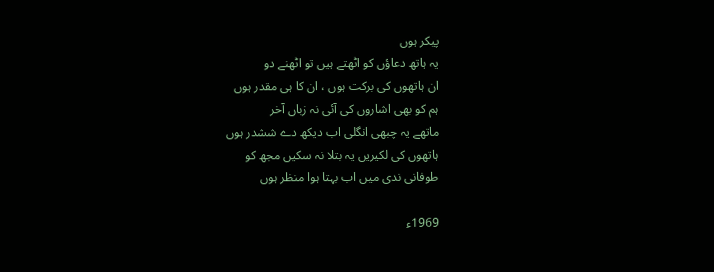پیکر ہوں
یہ ہاتھ دعاؤں کو اٹھتے ہیں تو اٹھنے دو
ان ہاتھوں کی برکت ہوں ، ان کا ہی مقدر ہوں
ہم کو بھی اشاروں کی آئی نہ زباں آخر
ماتھے یہ چبھی انگلی اب دیکھ دے ششدر ہوں
ہاتھوں کی لکیریں یہ بتلا نہ سکیں مجھ کو
طوفانی ندی میں اب بہتا ہوا منظر ہوں

1969ء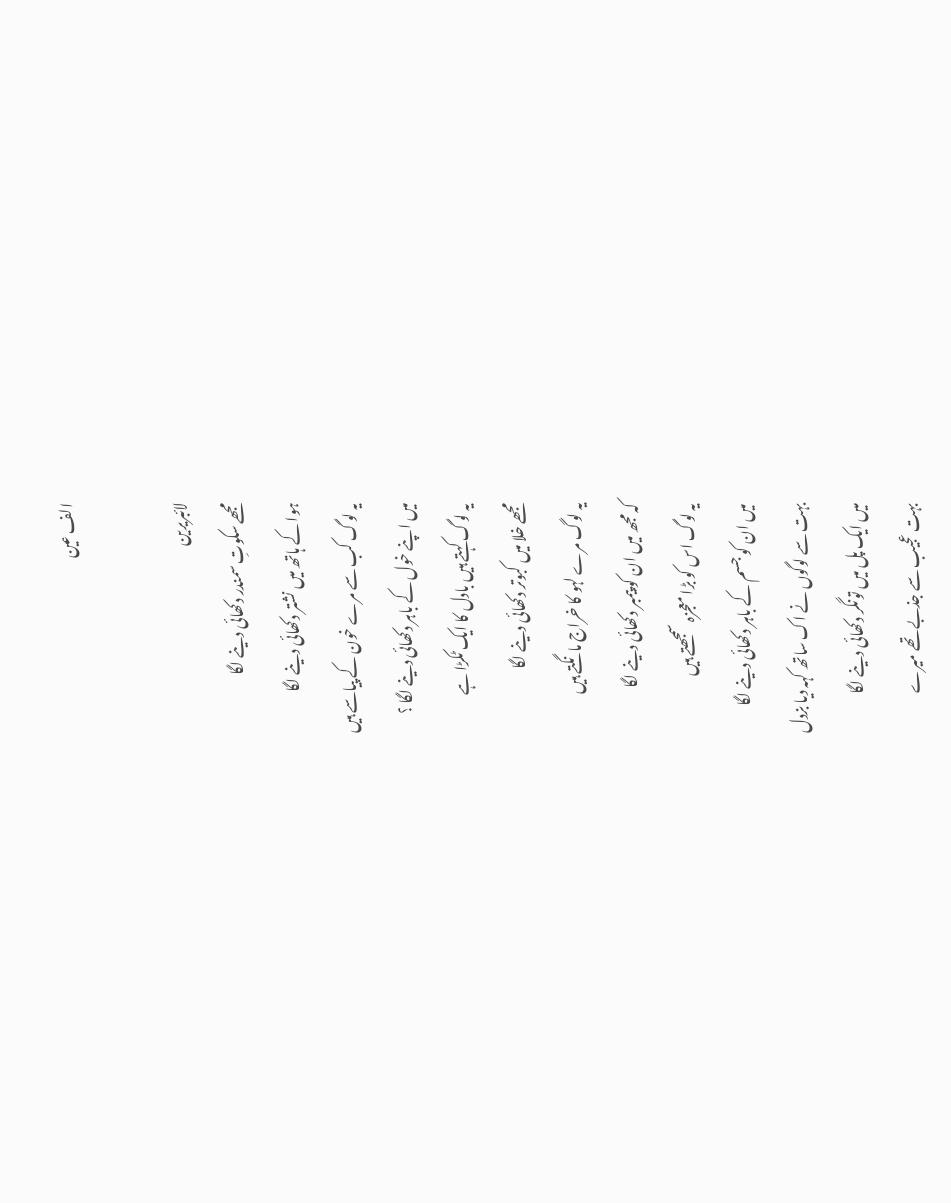الف عین

لائبریرین
مجھے سکوتِ سمندر دکھائی دینے لگا
ہوا کے ہاتھ میں نشتر دکھائی دینے لگا
یہ لوگ کب سے مرے خون کے پیاسے ہیں
میں اپنے خول کے باہر دکھائی دینے لگا ؟
یہ لوگ کہتے ہیں بادل کا ایک ٹکڑا ہے
مجھے خلا میں کبوتر دکھائی دینے لگا
یہ لوگ مرے لہو کا خراج مانگتے ہیں
کہ مجھ میں ان کو پیمبر دکھائی دینے لگا
یہ لوگ اس کو بڑا معجزہ سمجھتے ہیں
میں ان کو جسم کے باہر دکھائی دینے لگا
بہت سے لوگوں نے اک ساتھ کہہ دیا بزدل
میں ایک پل میں تونگر دکھائی دینے لگا
بہت عجیب سے جذبے تھے میرے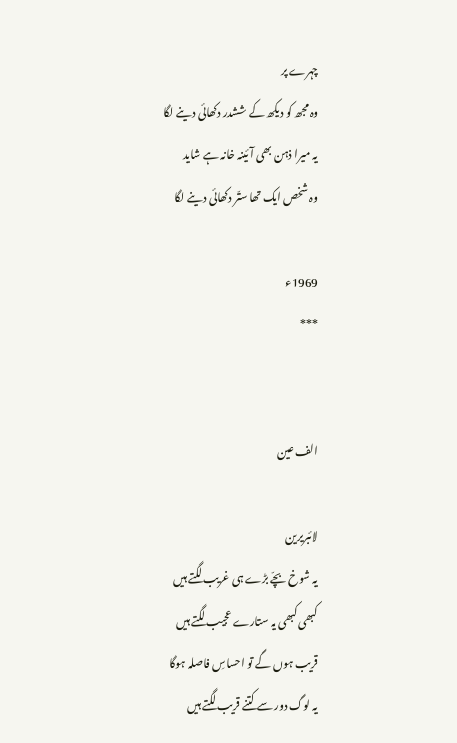چہرے پر
وہ مجھ کو دیکھ کے ششدر دکھائی دینے لگا
یہ میرا ذہن بھی آئینہ خانہ ہے شاید
وہ شخص ایک تھا ستّر دکھائی دینے لگا

1969ء
***


الف عین

لائبریرین
یہ شوخ بچّے بڑے ہی غریب لگتے ہیں
کبھی کبھی یہ ستارے عجیب لگتے ہیں
قریب ہوں گے تو احساسِ فاصلہ ہوگا
یہ لوگ دور سے کتنے قریب لگتے ہیں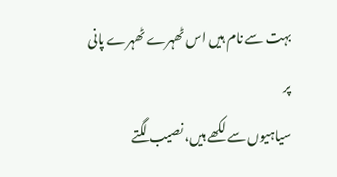بہت سے نام ہیں اس ٹھہرے ٹھہرے پانی پر
سیاہیوں سے لکھے ہیں، نصیب لگتے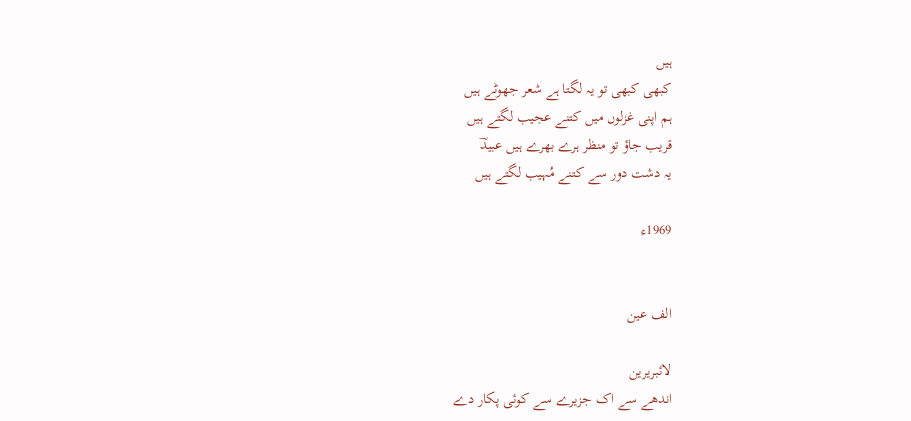ہیں
کبھی کبھی تو یہ لگتا ہے شعر جھوٹے ہیں
ہم اپنی غزلوں میں کتنے عجیب لگتے ہیں
قریب جاؤ تو منظر ہرے بھرے ہیں عبیدؔ
یہ دشت دور سے کتنے مُہیب لگتے ہیں

1969ء


الف عین

لائبریرین
اندھے سے اک جزیرے سے کوئی پکار دے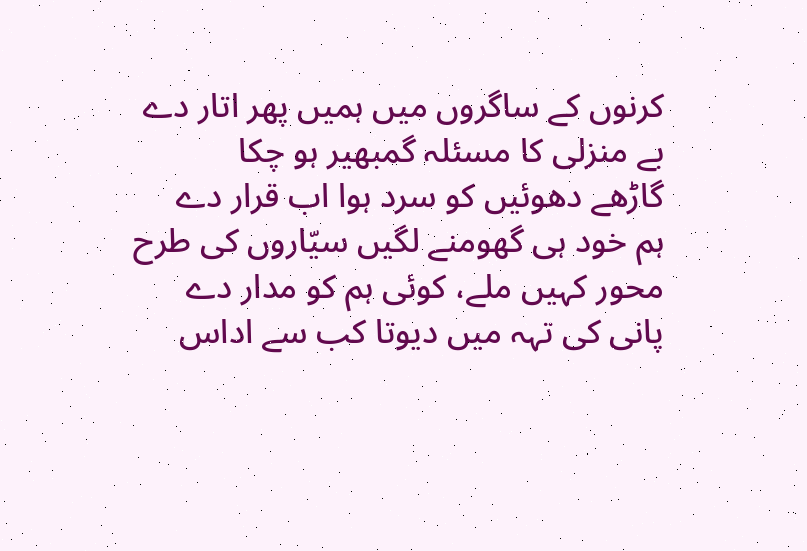کرنوں کے ساگروں میں ہمیں پھر اتار دے
بے منزلی کا مسئلہ گمبھیر ہو چکا
گاڑھے دھوئیں کو سرد ہوا اب قرار دے
ہم خود ہی گھومنے لگیں سیّاروں کی طرح
محور کہیں ملے، کوئی ہم کو مدار دے
پانی کی تہہ میں دیوتا کب سے اداس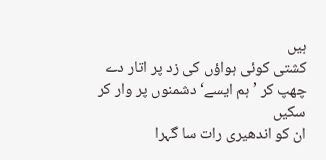ہیں
کشتی کوئی ہواؤں کی زد پر اتار دے
چھپ کر ’ہم ایسے‘ دشمنوں پر وار کر سکیں
ان کو اندھیری رات سا گہرا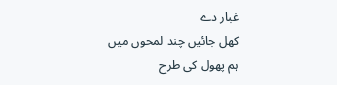غبار دے
کھل جائیں چند لمحوں میں ہم پھول کی طرح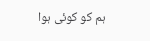ہم کو کوئی ہوا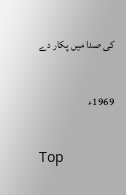کی صدا میں پکار دے

1969ء

Top